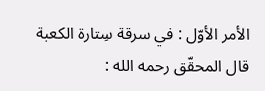الأمر الأوّل : في سرقة سِتارة الكعبة
قال المحقّق رحمه الله :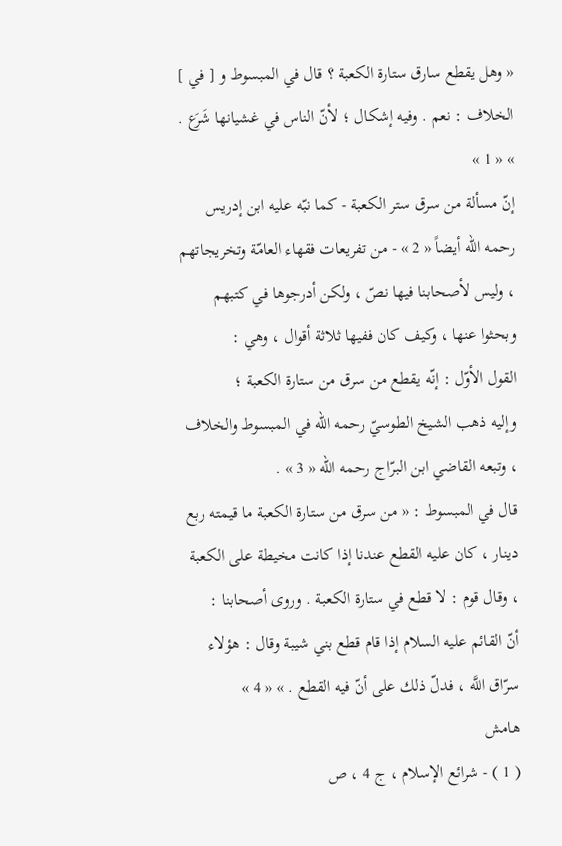« وهل يقطع سارق ستارة الكعبة ؟ قال في المبسوط و [ في ] الخلاف : نعم . وفيه إشكال ؛ لأنّ الناس في غشيانها شَرَع . » « 1 »
إنّ مسألة من سرق ستر الكعبة - كما نبّه عليه ابن إدريس رحمه الله أيضاً « 2 » - من تفريعات فقهاء العامّة وتخريجاتهم ، وليس لأصحابنا فيها نصّ ، ولكن أدرجوها في كتبهم وبحثوا عنها ، وكيف كان ففيها ثلاثة أقوال ، وهي :
القول الأوّل : إنّه يقطع من سرق من ستارة الكعبة ؛
وإليه ذهب الشيخ الطوسيّ رحمه الله في المبسوط والخلاف ، وتبعه القاضي ابن البرّاج رحمه الله « 3 » .
قال في المبسوط : « من سرق من ستارة الكعبة ما قيمته ربع دينار ، كان عليه القطع عندنا إذا كانت مخيطة على الكعبة ، وقال قوم : لا قطع في ستارة الكعبة . وروى أصحابنا :
أنّ القائم عليه السلام إذا قام قطع بني شيبة وقال : هؤلاء سرّاق اللَّه ، فدلّ ذلك على أنّ فيه القطع . » « 4 »
هامش
( 1 ) - شرائع الإسلام ، ج 4 ، ص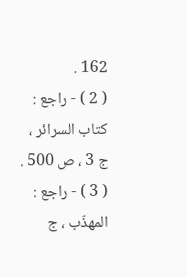162 .
( 2 ) - راجع : كتاب السرائر ، ج 3 ، ص 500 .
( 3 ) - راجع : المهذّب ، ج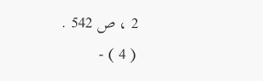2 ، ص 542 .
( 4 ) -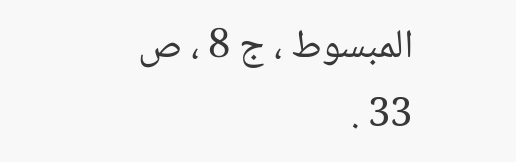المبسوط ، ج 8 ، ص 33 .